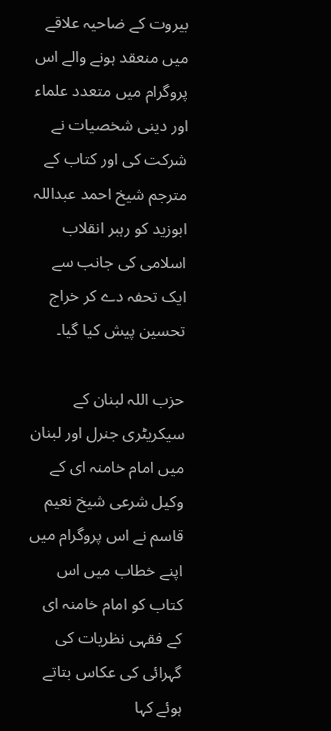بیروت کے ضاحیہ علاقے میں منعقد ہونے والے اس پروگرام میں متعدد علماء اور دینی شخصیات نے شرکت کی اور کتاب کے مترجم شیخ احمد عبداللہ ابوزید کو رہبر انقلاب اسلامی کی جانب سے ایک تحفہ دے کر خراج تحسین پیش کیا گيا۔

حزب اللہ لبنان کے سیکریٹری جنرل اور لبنان میں امام خامنہ ای کے وکیل شرعی شیخ نعیم قاسم نے اس پروگرام میں اپنے خطاب میں اس کتاب کو امام خامنہ ای کے فقہی نظریات کی گہرائی کی عکاس بتاتے ہوئے کہا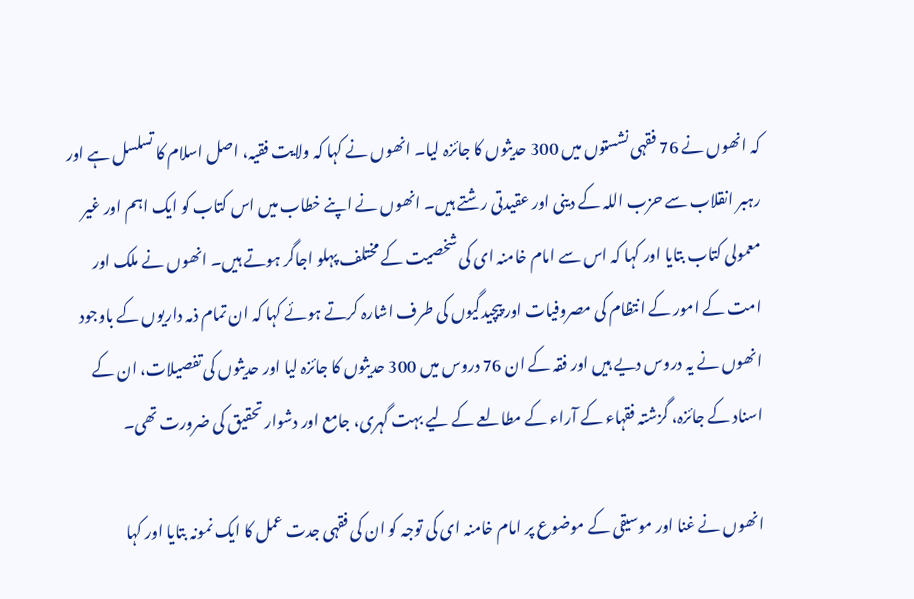کہ انھوں نے 76 فقہی نشستوں میں 300 حدیثوں کا جائزہ لیا۔ انھوں نے کہا کہ ولایت فقیہ، اصل اسلام کا تسلسل ہے اور رہبر انقلاب سے حزب اللہ کے دینی اور عقیدتی رشتے ہیں۔ انھوں نے اپنے خطاب میں اس کتاب کو ایک اہم اور غیر معمولی کتاب بتایا اور کہا کہ اس سے امام خامنہ ای کی شخصیت کے مختلف پہلو اجاگر ہوتے ہیں۔ انھوں نے ملک اور امت کے امور کے انتظام کی مصروفیات اور پیچیدگیوں کی طرف اشارہ کرتے ہوئے کہا کہ ان تمام ذمہ داریوں کے باوجود انھوں نے یہ دروس دیے ہیں اور فقہ کے ان 76 دروس میں 300 حدیثوں کا جائزہ لیا اور حدیثوں کی تفصیلات، ان کے اسناد کے جائزہ، گزشتہ فقہاء کے آراء کے مطالعے کے لیے بہت گہری، جامع اور دشوار تحقیق کی ضرورت تھی۔

انھوں نے غنا اور موسیقی کے موضوع پر امام خامنہ ای کی توجہ کو ان کی فقہی جدت عمل کا ایک نمونہ بتایا اور کہا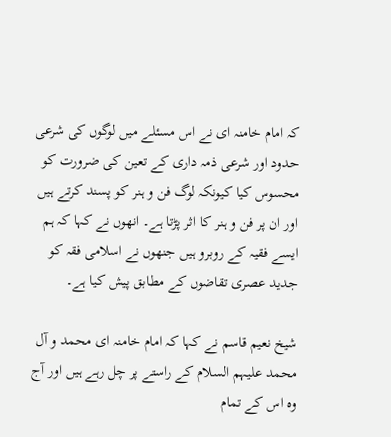کہ امام خامنہ ای نے اس مسئلے میں لوگوں کی شرعی حدود اور شرعی ذمہ داری کے تعین کی ضرورت کو محسوس کیا کیونکہ لوگ فن و ہنر کو پسند کرتے ہیں اور ان پر فن و ہنر کا اثر پڑتا ہے۔ انھوں نے کہا کہ ہم ایسے فقیہ کے روبرو ہیں جنھوں نے اسلامی فقہ کو جدید عصری تقاضوں کے مطابق پیش کیا ہے۔

شیخ نعیم قاسم نے کہا کہ امام خامنہ ای محمد و آل محمد علیہم السلام کے راستے پر چل رہے ہیں اور آج وہ اس کے تمام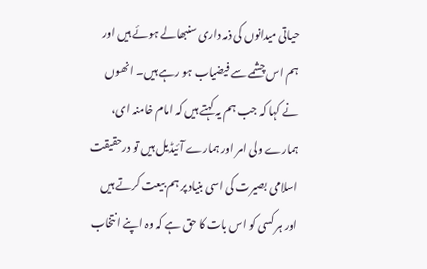حیاتی میدانوں کی ذمہ داری سنبھالے ہوئے ہیں اور ہم اس چشمے سے فیضیاب ہو رہے ہیں۔ انھوں نے کہا کہ جب ہم یہ کہتے ہیں کہ امام خامنہ ای، ہمارے ولی امر اور ہمارے آئيڈیل ہیں تو درحقیقت اسلامی بصیرت کی اسی بنیاد پر ہم بیعت کرتے ہیں اور ہر کسی کو اس بات کا حق ہے کہ وہ اپنے انتخاب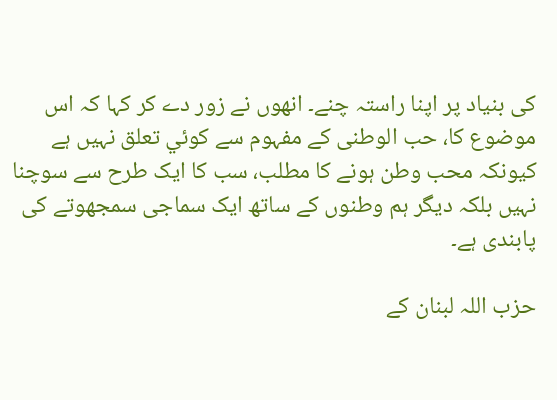کی بنیاد پر اپنا راستہ چنے۔ انھوں نے زور دے کر کہا کہ اس موضوع کا، حب الوطنی کے مفہوم سے کوئي تعلق نہیں ہے کیونکہ محب وطن ہونے کا مطلب، سب کا ایک طرح سے سوچنا نہیں بلکہ دیگر ہم وطنوں کے ساتھ ایک سماجی سمجھوتے کی پابندی ہے۔

حزب اللہ لبنان کے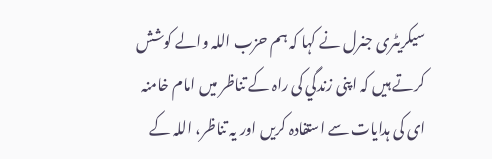سیکریٹری جنرل نے کہا کہ ہم حزب اللہ والے کوشش کرتے ہیں کہ اپنی زندگي کی راہ کے تناظر میں امام خامنہ ای کی ہدایات سے استفادہ کریں اور یہ تناظر، اللہ کے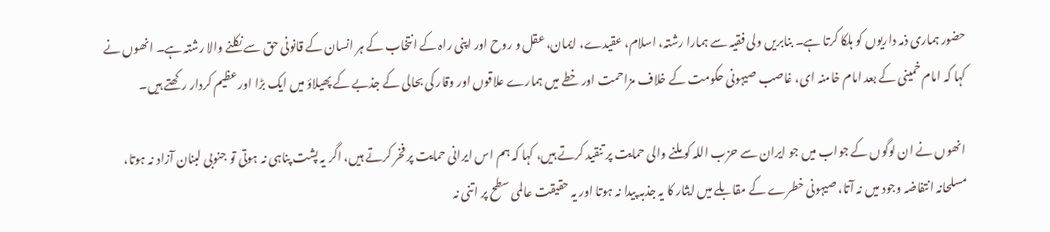حضور ہماری ذمہ داریوں کو ہلکا کرتا ہے۔ بنابریں ولی فقیہ سے ہمارا رشتہ، اسلام، عقیدے، ایمان، عقل و روح اور اپنی راہ کے انتخاب کے ہر انسان کے قانونی حق سے نکلنے والا رشتہ ہے۔ انھوں نے کہا کہ امام خمینی کے بعد امام خامنہ ای، غاصب صیہونی حکومت کے خلاف مزاحمت اور خطے میں ہمارے علاقوں اور وقار کی بحالی کے جذبے کے پھیلاؤ میں ایک بڑا اور عظیم کردار رکھتے ہیں۔

انھوں نے ان لوگوں کے جواب میں جو ایران سے حزب اللہ کو ملنے والی حمایت پر تنقید کرتے ہیں، کہا کہ ہم اس ایرانی حمایت پر فخر کرتے ہیں، اگر یہ پشت پناہی نہ ہوتی تو جنوبی لبنان آزاد نہ ہوتا، مسلحانہ انتفاضہ وجود میں نہ آتا، صیہونی خطرے کے مقابلے میں ایثار کا یہ جذبہ پیدا نہ ہوتا اور یہ حقیقت عالمی سطح پر اتنی نہ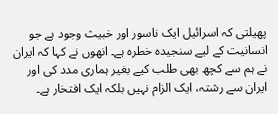پھیلتی کہ اسرائيل ایک ناسور اور خبیث وجود ہے جو انسانیت کے لیے سنجیدہ خطرہ ہے۔ انھوں نے کہا کہ ایران نے ہم سے کچھ بھی طلب کیے بغیر ہماری مدد کی اور ایران سے رشتہ، ایک الزام نہیں بلکہ ایک افتخار ہے۔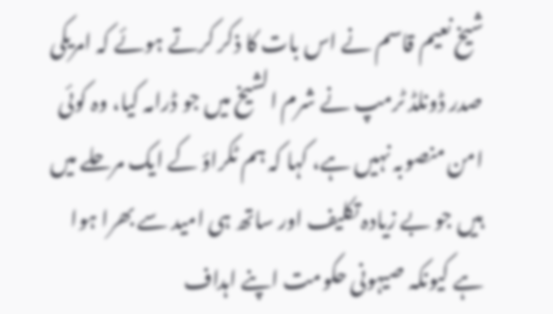شیخ نعیم قاسم نے اس بات کا ذکر کرتے ہوئے کہ امریکی صدر ڈونلڈ ٹرمپ نے شرم الشیخ میں جو ڈرامہ کیا، وہ کوئی امن منصوبہ نہیں ہے، کہا کہ ہم ٹکراؤ کے ایک مرحلے میں ہیں جو بے زیادہ تکلیف اور ساتھ ہی امید سے بھرا ہوا ہے کیونکہ صیہونی حکومت اپنے اہداف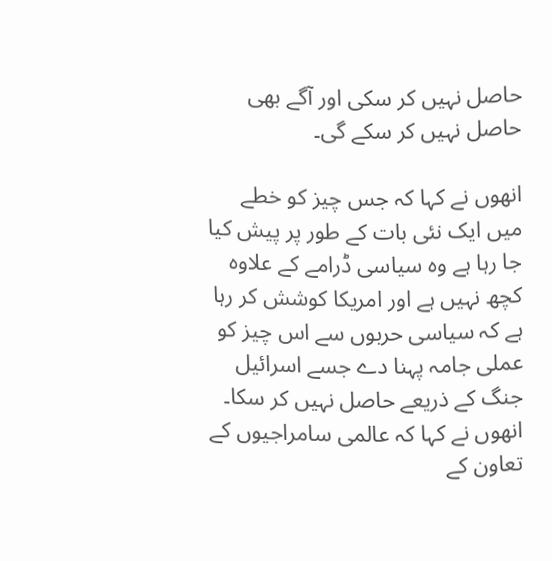حاصل نہیں کر سکی اور آگے بھی حاصل نہیں کر سکے گی۔

انھوں نے کہا کہ جس چیز کو خطے میں ایک نئی بات کے طور پر پیش کیا جا رہا ہے وہ سیاسی ڈرامے کے علاوہ کچھ نہیں ہے اور امریکا کوشش کر رہا ہے کہ سیاسی حربوں سے اس چیز کو عملی جامہ پہنا دے جسے اسرائيل جنگ کے ذریعے حاصل نہیں کر سکا۔ انھوں نے کہا کہ عالمی سامراجیوں کے تعاون کے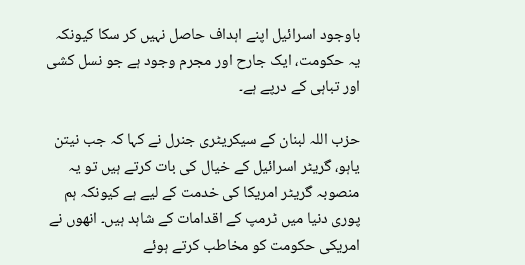باوجود اسرائیل اپنے اہداف حاصل نہیں کر سکا کیونکہ یہ حکومت، ایک جارح اور مجرم وجود ہے جو نسل کشی اور تباہی کے درپے ہے۔

حزب اللہ لبنان کے سیکریٹری جنرل نے کہا کہ جب نیتن یاہو، گریٹر اسرائيل کے خیال کی بات کرتے ہیں تو یہ منصوبہ گریٹر امریکا کی خدمت کے لیے ہے کیونکہ ہم پوری دنیا میں ٹرمپ کے اقدامات کے شاہد ہیں۔ انھوں نے امریکی حکومت کو مخاطب کرتے ہوئے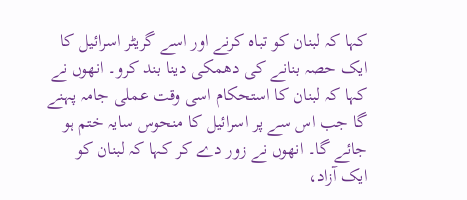کہا کہ لبنان کو تباہ کرنے اور اسے گریٹر اسرائيل کا ایک حصہ بنانے کی دھمکی دینا بند کرو۔ انھوں نے کہا کہ لبنان کا استحکام اسی وقت عملی جامہ پہنے گا جب اس سے پر اسرائیل کا منحوس سایہ ختم ہو جائے گا۔ انھوں نے زور دے کر کہا کہ لبنان کو ایک آزاد،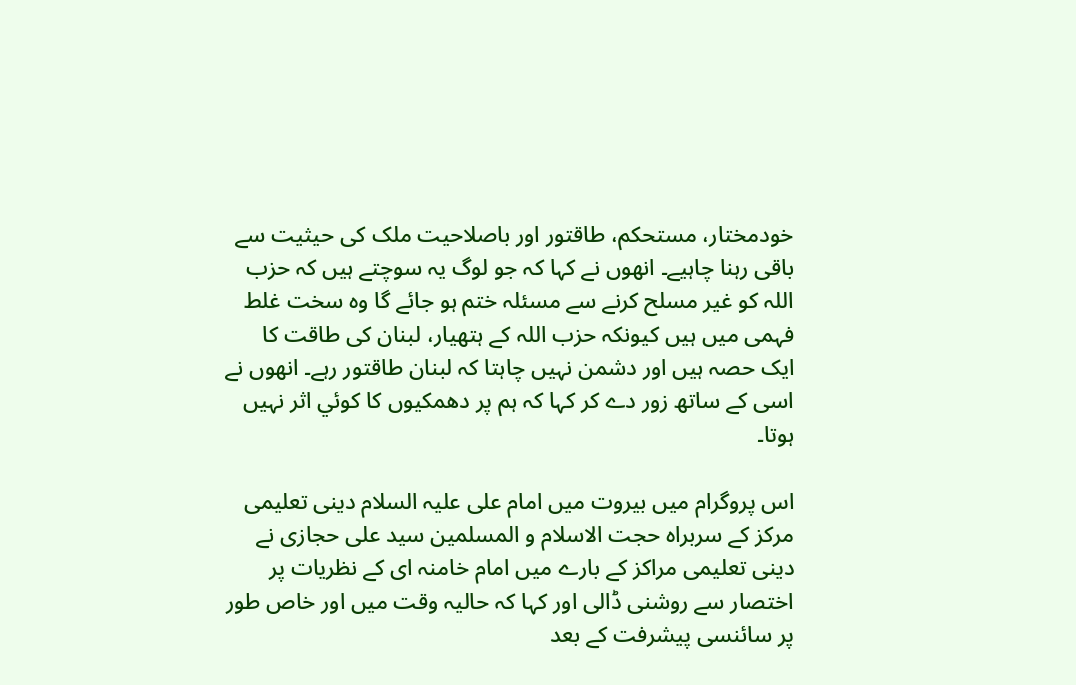خودمختار، مستحکم، طاقتور اور باصلاحیت ملک کی حیثیت سے باقی رہنا چاہیے۔ انھوں نے کہا کہ جو لوگ یہ سوچتے ہیں کہ حزب اللہ کو غیر مسلح کرنے سے مسئلہ ختم ہو جائے گا وہ سخت غلط فہمی میں ہیں کیونکہ حزب اللہ کے ہتھیار، لبنان کی طاقت کا ایک حصہ ہیں اور دشمن نہیں چاہتا کہ لبنان طاقتور رہے۔ انھوں نے اسی کے ساتھ زور دے کر کہا کہ ہم پر دھمکیوں کا کوئي اثر نہیں ہوتا۔

اس پروگرام میں بیروت میں امام علی علیہ السلام دینی تعلیمی مرکز کے سربراہ حجت الاسلام و المسلمین سید علی حجازی نے دینی تعلیمی مراکز کے بارے میں امام خامنہ ای کے نظریات پر اختصار سے روشنی ڈالی اور کہا کہ حالیہ وقت میں اور خاص طور پر سائنسی پیشرفت کے بعد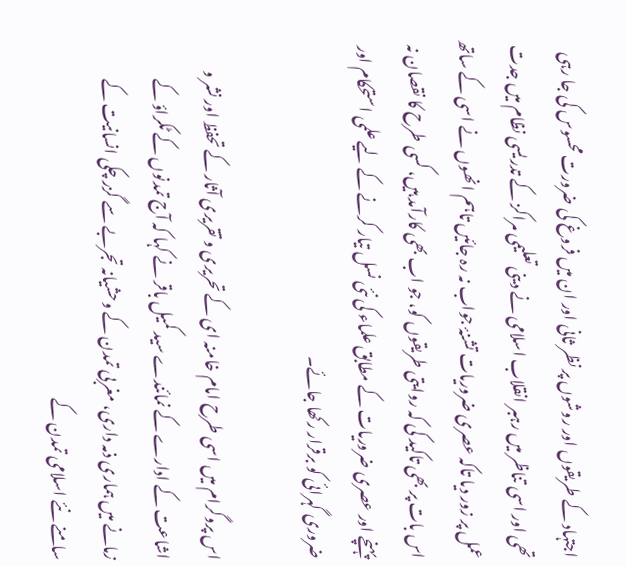اجتہاد کے طریقوں اور روشوں پر نظر ثانی اور ان میں فروغ کی ضرورت محسوس کی جا رہی تھی اور اسی تناظر میں رہبر انقلاب اسلامی نے دینی تعلیمی مراکز کے تدریسی نظام میں جدت عمل پر زور دیا تاکہ عصری ضروریات تشنۂ جواب نہ رہ جائيں تاہم انھوں نے اسی کے ساتھ اس بات پر بھی تاکید کی کہ روایتی طریقوں کو، جو اب بھی کارآمد ہیں، کسی طرح کا نقصان نہ پہنچے اور عصری ضروریات کے مطابق علماء کی نئی نسل تیار کرنے کے لیے علمی استحکام اور ضروری گہرائی کو برقرار رکھا جائے۔

اس پروگرام میں اسی طرح امام خامنہ ای کے تحریری و تقریری آثار کے تحفظ اور نشر و اشاعت کے ادارے کے نمائندے سید کمیل باقر نے کہا کہ آج تمدنوں کے ٹکراؤ کے زمانے میں ہماری ذمہ داری، مغربی تمدن کے وحشیانہ تجربے سے گزر چکی انسانیت کے سامنے نئے اسلامی تمدن کے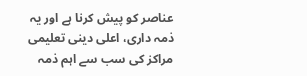عناصر کو پیش کرنا ہے اور یہ ذمہ داری، اعلی دینی تعلیمی مراکز کی سب سے اہم ذمہ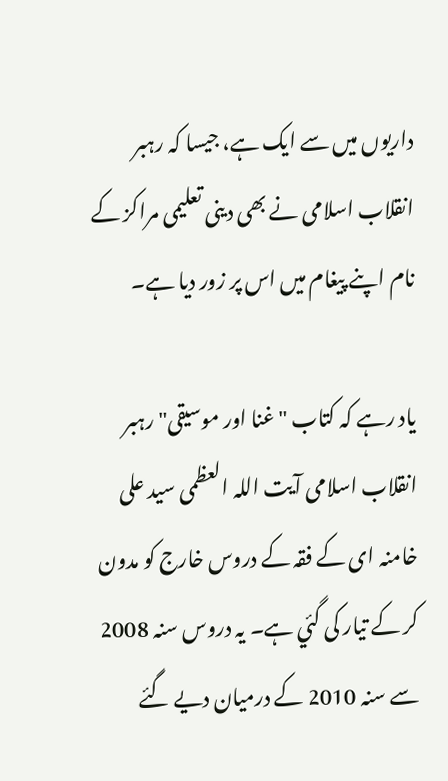داریوں میں سے ایک ہے، جیسا کہ رہبر انقلاب اسلامی نے بھی دینی تعلیمی مراکز کے نام اپنے پیغام میں اس پر زور دیا ہے۔

یاد رہے کہ کتاب "غنا اور موسیقی" رہبر انقلاب اسلامی آیت اللہ العظمی سید علی خامنہ ای کے فقہ کے دروس خارج کو مدون کر کے تیار کی گئي ہے۔ یہ دروس سنہ 2008 سے سنہ 2010 کے درمیان دیے گئے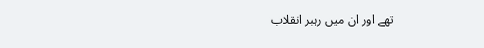تھے اور ان میں رہبر انقلاب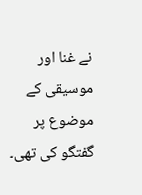نے غنا اور موسیقی کے موضوع پر گفتگو کی تھی۔